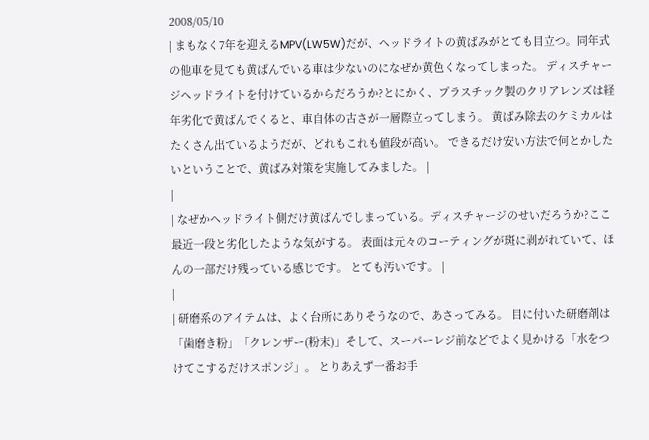2008/05/10
| まもなく7年を迎えるMPV(LW5W)だが、ヘッドライトの黄ばみがとても目立つ。同年式の他車を見ても黄ばんでいる車は少ないのになぜか黄色くなってしまった。 ディスチャージヘッドライトを付けているからだろうか?とにかく、プラスチック製のクリアレンズは経年劣化で黄ばんでくると、車自体の古さが一層際立ってしまう。 黄ばみ除去のケミカルはたくさん出ているようだが、どれもこれも値段が高い。 できるだけ安い方法で何とかしたいということで、黄ばみ対策を実施してみました。 |
|
| なぜかヘッドライト側だけ黄ばんでしまっている。ディスチャージのせいだろうか?ここ最近一段と劣化したような気がする。 表面は元々のコーティングが斑に剥がれていて、ほんの一部だけ残っている感じです。 とても汚いです。 |
|
| 研磨系のアイテムは、よく台所にありそうなので、あさってみる。 目に付いた研磨剤は「歯磨き粉」「クレンザー(粉末)」そして、スーパーレジ前などでよく見かける「水をつけてこするだけスポンジ」。 とりあえず一番お手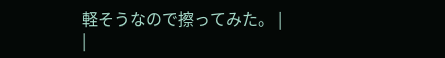軽そうなので擦ってみた。 |
|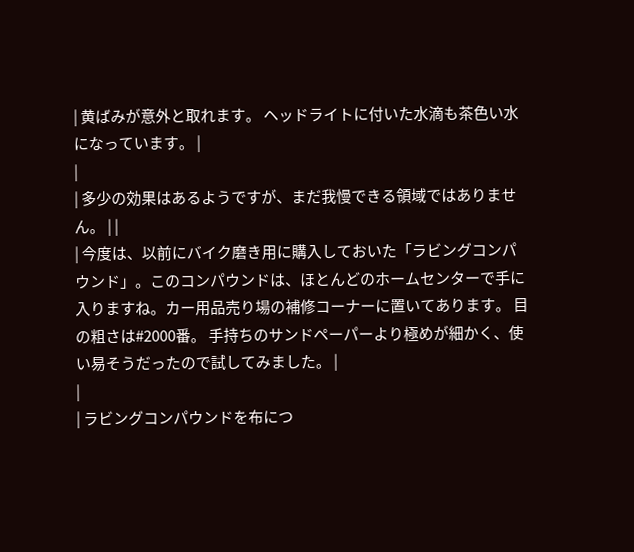| 黄ばみが意外と取れます。 ヘッドライトに付いた水滴も茶色い水になっています。 |
|
| 多少の効果はあるようですが、まだ我慢できる領域ではありません。 | |
| 今度は、以前にバイク磨き用に購入しておいた「ラビングコンパウンド」。このコンパウンドは、ほとんどのホームセンターで手に入りますね。カー用品売り場の補修コーナーに置いてあります。 目の粗さは#2000番。 手持ちのサンドペーパーより極めが細かく、使い易そうだったので試してみました。 |
|
| ラビングコンパウンドを布につ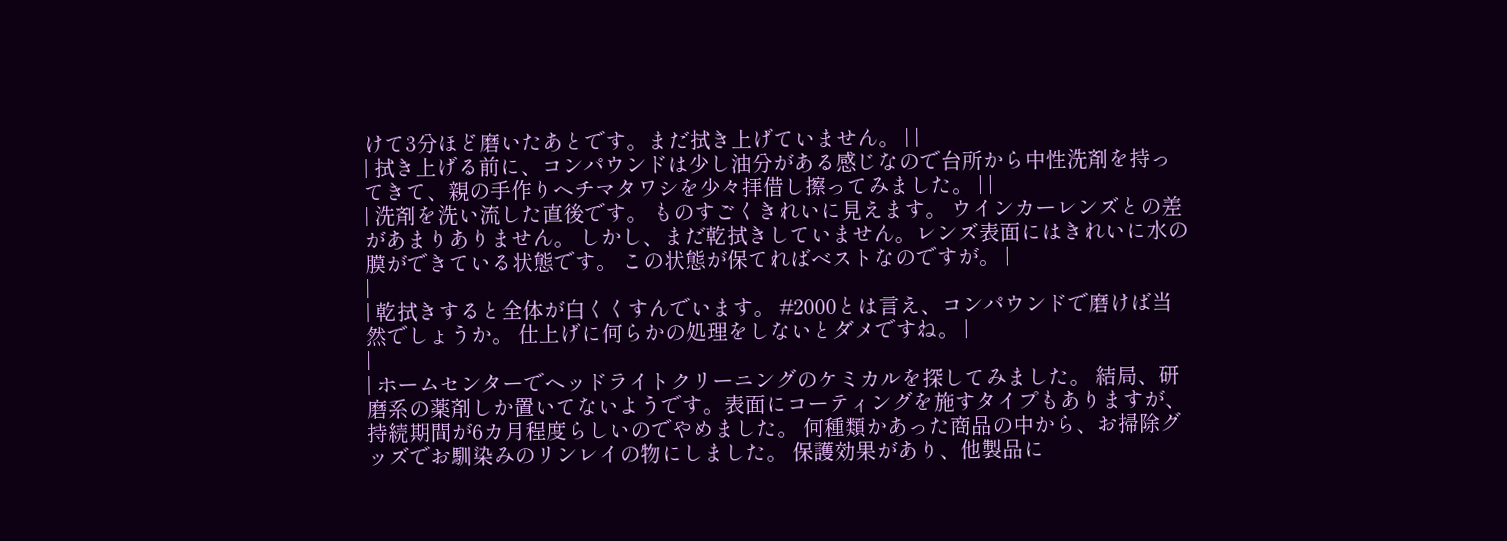けて3分ほど磨いたあとです。まだ拭き上げていません。 | |
| 拭き上げる前に、コンパウンドは少し油分がある感じなので台所から中性洗剤を持ってきて、親の手作りヘチマタワシを少々拝借し擦ってみました。 | |
| 洗剤を洗い流した直後です。 ものすごくきれいに見えます。 ウインカーレンズとの差があまりありません。 しかし、まだ乾拭きしていません。レンズ表面にはきれいに水の膜ができている状態です。 この状態が保てればベストなのですが。 |
|
| 乾拭きすると全体が白くくすんでいます。 #2000とは言え、コンパウンドで磨けば当然でしょうか。 仕上げに何らかの処理をしないとダメですね。 |
|
| ホームセンターでヘッドライトクリーニングのケミカルを探してみました。 結局、研磨系の薬剤しか置いてないようです。表面にコーティングを施すタイプもありますが、持続期間が6カ月程度らしいのでやめました。 何種類かあった商品の中から、お掃除グッズでお馴染みのリンレイの物にしました。 保護効果があり、他製品に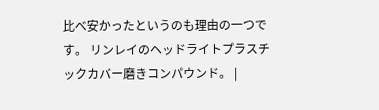比べ安かったというのも理由の一つです。 リンレイのヘッドライトプラスチックカバー磨きコンパウンド。 |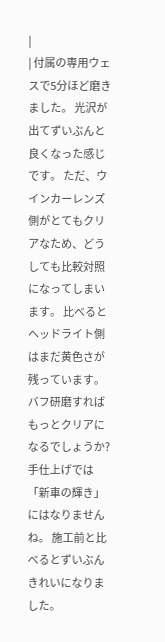|
| 付属の専用ウェスで5分ほど磨きました。 光沢が出てずいぶんと良くなった感じです。 ただ、ウインカーレンズ側がとてもクリアなため、どうしても比較対照になってしまいます。 比べるとヘッドライト側はまだ黄色さが残っています。 バフ研磨すればもっとクリアになるでしょうか? 手仕上げでは「新車の輝き」にはなりませんね。 施工前と比べるとずいぶんきれいになりました。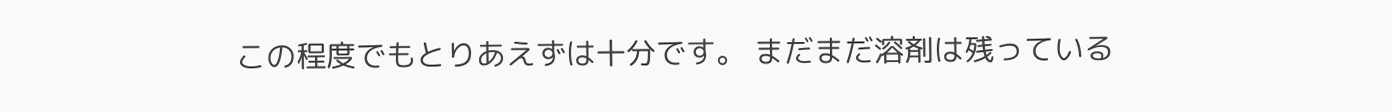この程度でもとりあえずは十分です。 まだまだ溶剤は残っている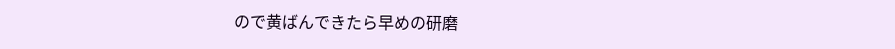ので黄ばんできたら早めの研磨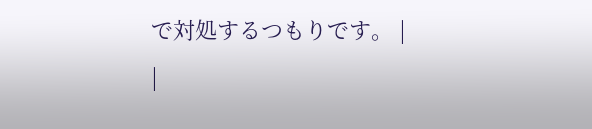で対処するつもりです。 |
|